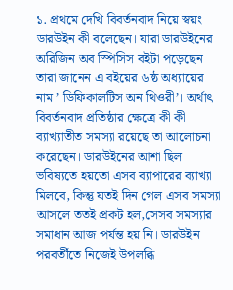১. প্রথমে দেখি বিবর্তনবাদ নিয়ে স্বয়ং ডারউইন কী বলেছেন। যারা ডারউইনের অরিজিন অব স্পিসিস বইটা পড়েছেন তারা জানেন এ বইয়ের ৬ষ্ঠ অধ্যায়ের নাম ’ ডিফিকালটিস অন থিওরী’। অর্থাৎ বিবর্তনবাদ প্রতিষ্ঠার ক্ষেত্রে কী কী ব্যাখ্যাতীত সমস্যা রয়েছে তা আলোচনা করেছেন। ডারউইনের আশা ছিল ভবিষ্যতে হয়তো এসব ব্যাপারের ব্যাখ্যা মিলবে, কিন্তু যতই দিন গেল এসব সমস্যা আসলে ততই প্রকট হল,সেসব সমস্যার সমাধান আজ পর্যন্ত হয় নি। ডারউইন পরবর্তীতে নিজেই উপলব্ধি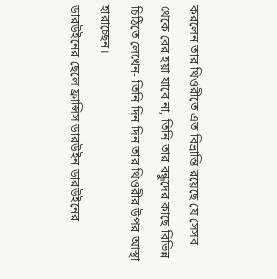করলেন তার থিওরীতে এত বিভ্রান্তি রয়েছে যে সেসব থেকে বের হয়া যাবে না, তিনি তার বন্ধুদের কাছে বিভিন্ন চিঠিতে লেখেন- তিনি দিন দিন তার থিওরীর উপর আস্থা হারাচ্ছেন।
ডারউইনের ছেলে ফ্রান্সিস ডারউইন ডারউইনের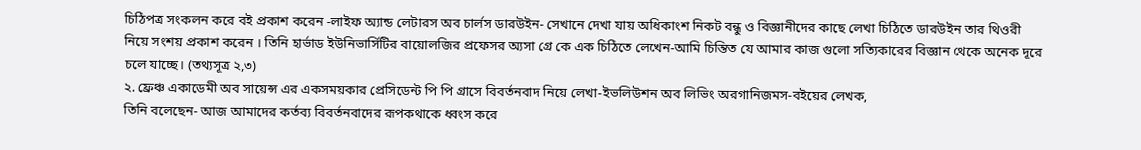চিঠিপত্র সংকলন করে বই প্রকাশ করেন -লাইফ অ্যান্ড লেটারস অব চার্লস ডারউইন- সেখানে দেখা যায় অধিকাংশ নিকট বন্ধু ও বিজ্ঞানীদের কাছে লেখা চিঠিতে ডারউইন তার থিওরী নিয়ে সংশয় প্রকাশ করেন । তিনি হার্ভাড ইউনিভার্সিটির বায়োলজির প্রফেসর অ্যসা গ্রে কে এক চিঠিতে লেখেন-আমি চিন্তিত যে আমার কাজ গুলো সত্যিকারের বিজ্ঞান থেকে অনেক দূরে চলে যাচ্ছে। (তথ্যসূত্র ২,৩)
২. ফ্রেঞ্চ একাডেমী অব সায়েন্স এর একসময়কার প্রেসিডেন্ট পি পি গ্রাসে বিবর্তনবাদ নিয়ে লেখা-ইভলিউশন অব লিভিং অরগানিজমস-বইয়ের লেখক,
তিনি বলেছেন- আজ আমাদের কর্তব্য বিবর্তনবাদের রূপকথাকে ধ্বংস করে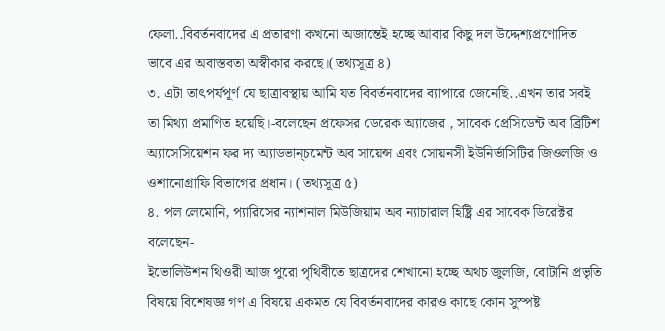ফেলা..বিবর্তনবাদের এ প্রতারণা কখনো অজান্তেই হচ্ছে আবার কিছু দল উদ্দেশ্যপ্রণোদিত ভাবে এর অবাস্তবতা অস্বীকার করছে।(তথ্যসূত্র ৪)
৩. এটা তাৎপর্যপূর্ণ যে ছাত্রাবস্থায় আমি যত বিবর্তনবাদের ব্যাপারে জেনেছি..এখন তার সবই তা মিথ্যা প্রমাণিত হয়েছি।-বলেছেন প্রফেসর ডেরেক অ্যাজের , সাবেক প্রেসিডেন্ট অব ব্রিটিশ অ্যাসেসিয়েশন ফর দ্য অ্যাডভান্চমেন্ট অব সায়েন্স এবং সোয়নসী ইউনির্ভাসিটির জিওলজি ও ওশানোগ্রাফি বিভাগের প্রধান। (তথ্যসূত্র ৫)
৪. পল লেমোনি, প্যারিসের ন্যাশনাল মিউজিয়াম অব ন্যাচারাল হিষ্ট্রি এর সাবেক ডিরেক্টর বলেছেন-
ইভোলিউশন থিওরী আজ পুরো পৃথিবীতে ছাত্রদের শেখানো হচ্ছে অথচ জুলজি, বোটানি প্রভৃতি বিষয়ে বিশেষজ্ঞ গণ এ বিষয়ে একমত যে বিবর্তনবাদের কারও কাছে কোন সুস্পষ্ট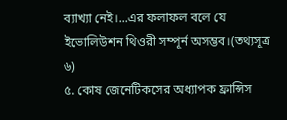ব্যাখ্যা নেই।...এর ফলাফল বলে যে ইভোলিউশন থিওরী সম্পূর্ন অসম্ভব।(তথ্যসূত্র ৬)
৫. কোষ জেনেটিকসের অধ্যাপক ফ্রান্সিস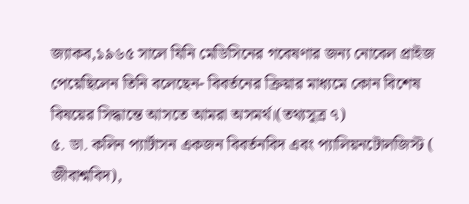জ্যাকব,১৯৬৫ সালে যিনি মেডিসিনের গবেষণার জন্য নোবেল প্রাইজ পেয়েছিলেন তিনি বলেছেন- বিবর্তনের ক্রিয়ার মাধ্যমে কোন বিশেষ বিষয়ের সিদ্ধান্তে আসতে আমরা অসমর্থ।(তথ্যসূত্র ৭)
৫. ডা. কলিন প্যার্টাসন একজন বিবর্তনবিদ এবং প্যালিয়নটোলজিস্ট ( জীবাশ্মবিদ),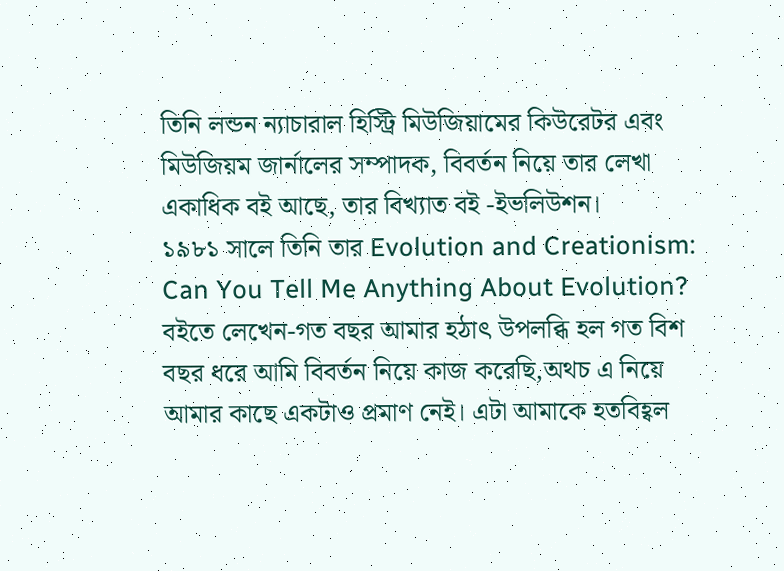তিনি লন্ডন ন্যাচারাল হিস্ট্রি মিউজিয়ামের কিউরেটর এবং মিউজিয়ম জার্নালের সম্পাদক, বিবর্তন নিয়ে তার লেখা একাধিক বই আছে, তার বিখ্যাত বই -ইভলিউশন।
১৯৮১ সালে তিনি তার Evolution and Creationism: Can You Tell Me Anything About Evolution?
বইতে লেখেন-গত বছর আমার হঠাৎ উপলব্ধি হল গত বিশ বছর ধরে আমি বিবর্তন নিয়ে কাজ করেছি,অথচ এ নিয়ে আমার কাছে একটাও প্রমাণ নেই। এটা আমাকে হতবিহ্বল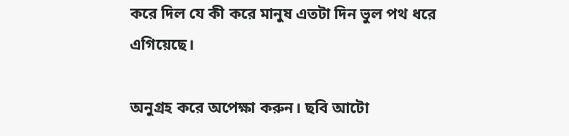করে দিল যে কী করে মানুষ এতটা দিন ভুল পথ ধরে এগিয়েছে।

অনুগ্রহ করে অপেক্ষা করুন। ছবি আটো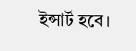ইন্সার্ট হবে।